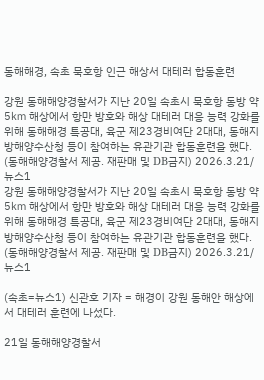동해해경, 속초 묵호항 인근 해상서 대테러 합동훈련

강원 동해해양경찰서가 지난 20일 속초시 묵호항 동방 약 5㎞ 해상에서 항만 방호와 해상 대테러 대응 능력 강화를 위해 동해해경 특공대, 육군 제23경비여단 2대대, 동해지방해양수산청 등이 참여하는 유관기관 합동훈련을 했다. (동해해양경찰서 제공. 재판매 및 DB금지) 2026.3.21/뉴스1
강원 동해해양경찰서가 지난 20일 속초시 묵호항 동방 약 5㎞ 해상에서 항만 방호와 해상 대테러 대응 능력 강화를 위해 동해해경 특공대, 육군 제23경비여단 2대대, 동해지방해양수산청 등이 참여하는 유관기관 합동훈련을 했다. (동해해양경찰서 제공. 재판매 및 DB금지) 2026.3.21/뉴스1

(속초=뉴스1) 신관호 기자 = 해경이 강원 동해안 해상에서 대테러 훈련에 나섰다.

21일 동해해양경찰서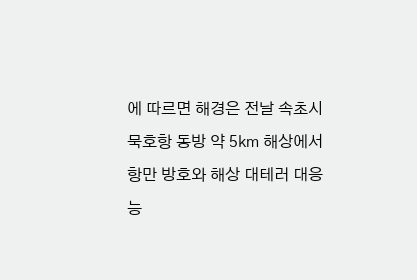에 따르면 해경은 전날 속초시 묵호항 동방 약 5㎞ 해상에서 항만 방호와 해상 대테러 대응 능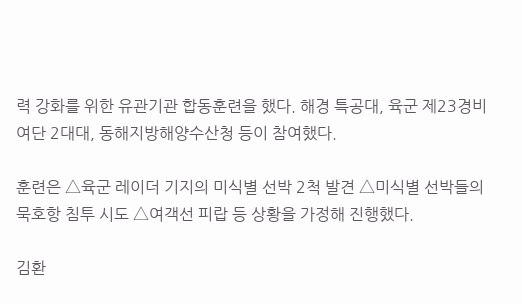력 강화를 위한 유관기관 합동훈련을 했다. 해경 특공대, 육군 제23경비여단 2대대, 동해지방해양수산청 등이 참여했다.

훈련은 △육군 레이더 기지의 미식별 선박 2척 발견 △미식별 선박들의 묵호항 침투 시도 △여객선 피랍 등 상황을 가정해 진행했다.

김환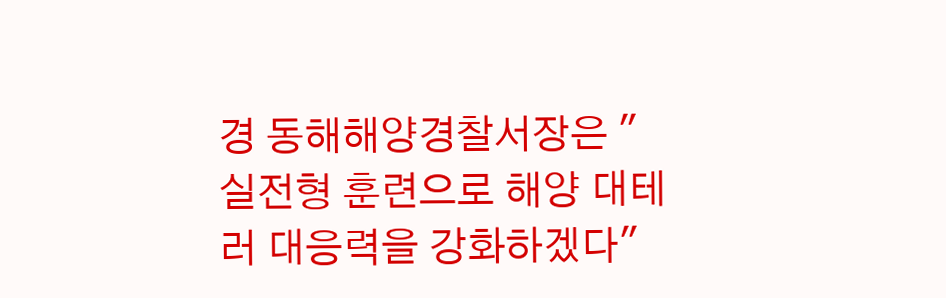경 동해해양경찰서장은 "실전형 훈련으로 해양 대테러 대응력을 강화하겠다"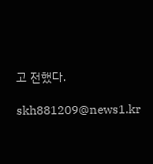고 전했다.

skh881209@news1.kr